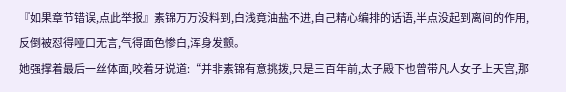『如果章节错误,点此举报』素锦万万没料到,白浅竟油盐不进,自己精心编排的话语,半点没起到离间的作用,反倒被怼得哑口无言,气得面色惨白,浑身发颤。
她强撑着最后一丝体面,咬着牙说道:“并非素锦有意挑拨,只是三百年前,太子殿下也曾带凡人女子上天宫,那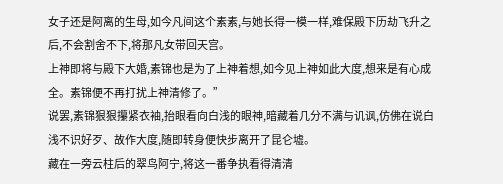女子还是阿离的生母,如今凡间这个素素,与她长得一模一样,难保殿下历劫飞升之后,不会割舍不下,将那凡女带回天宫。
上神即将与殿下大婚,素锦也是为了上神着想,如今见上神如此大度,想来是有心成全。素锦便不再打扰上神清修了。”
说罢,素锦狠狠攥紧衣袖,抬眼看向白浅的眼神,暗藏着几分不满与讥讽,仿佛在说白浅不识好歹、故作大度,随即转身便快步离开了昆仑墟。
藏在一旁云柱后的翠鸟阿宁,将这一番争执看得清清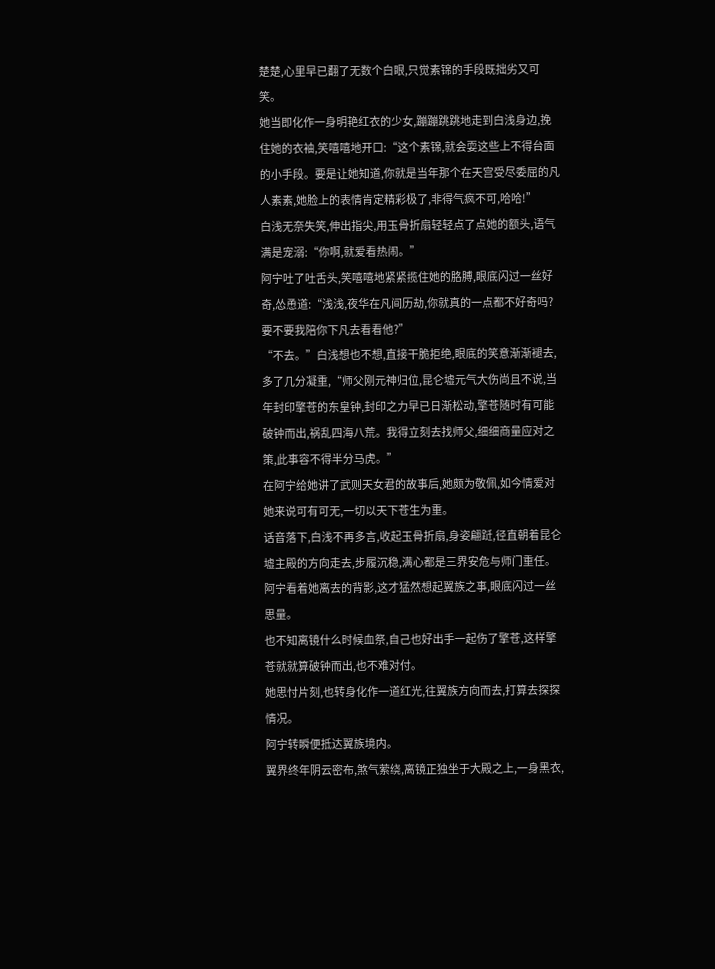楚楚,心里早已翻了无数个白眼,只觉素锦的手段既拙劣又可笑。
她当即化作一身明艳红衣的少女,蹦蹦跳跳地走到白浅身边,挽住她的衣袖,笑嘻嘻地开口:“这个素锦,就会耍这些上不得台面的小手段。要是让她知道,你就是当年那个在天宫受尽委屈的凡人素素,她脸上的表情肯定精彩极了,非得气疯不可,哈哈!”
白浅无奈失笑,伸出指尖,用玉骨折扇轻轻点了点她的额头,语气满是宠溺:“你啊,就爱看热闹。”
阿宁吐了吐舌头,笑嘻嘻地紧紧揽住她的胳膊,眼底闪过一丝好奇,怂恿道:“浅浅,夜华在凡间历劫,你就真的一点都不好奇吗?要不要我陪你下凡去看看他?”
“不去。”白浅想也不想,直接干脆拒绝,眼底的笑意渐渐褪去,多了几分凝重,“师父刚元神归位,昆仑墟元气大伤尚且不说,当年封印擎苍的东皇钟,封印之力早已日渐松动,擎苍随时有可能破钟而出,祸乱四海八荒。我得立刻去找师父,细细商量应对之策,此事容不得半分马虎。”
在阿宁给她讲了武则天女君的故事后,她颇为敬佩,如今情爱对她来说可有可无,一切以天下苍生为重。
话音落下,白浅不再多言,收起玉骨折扇,身姿翩跹,径直朝着昆仑墟主殿的方向走去,步履沉稳,满心都是三界安危与师门重任。
阿宁看着她离去的背影,这才猛然想起翼族之事,眼底闪过一丝思量。
也不知离镜什么时候血祭,自己也好出手一起伤了擎苍,这样擎苍就就算破钟而出,也不难对付。
她思忖片刻,也转身化作一道红光,往翼族方向而去,打算去探探情况。
阿宁转瞬便抵达翼族境内。
翼界终年阴云密布,煞气萦绕,离镜正独坐于大殿之上,一身黑衣,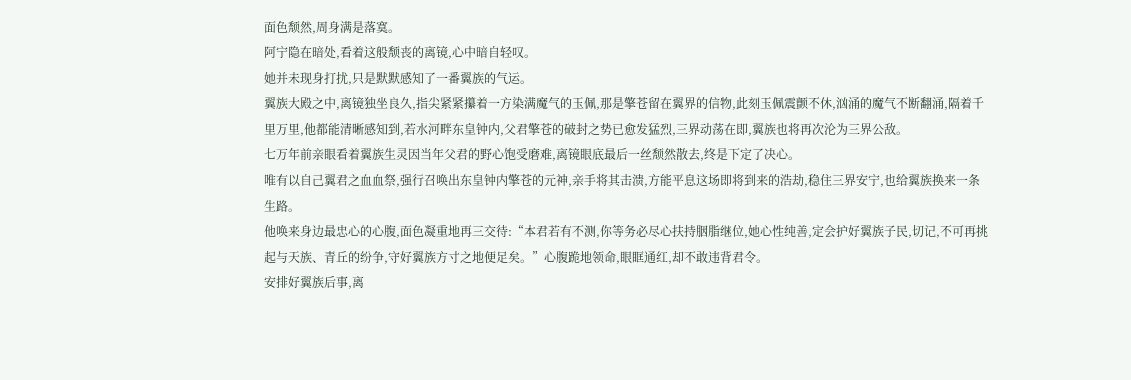面色颓然,周身满是落寞。
阿宁隐在暗处,看着这般颓丧的离镜,心中暗自轻叹。
她并未现身打扰,只是默默感知了一番翼族的气运。
翼族大殿之中,离镜独坐良久,指尖紧紧攥着一方染满魔气的玉佩,那是擎苍留在翼界的信物,此刻玉佩震颤不休,汹涌的魔气不断翻涌,隔着千里万里,他都能清晰感知到,若水河畔东皇钟内,父君擎苍的破封之势已愈发猛烈,三界动荡在即,翼族也将再次沦为三界公敌。
七万年前亲眼看着翼族生灵因当年父君的野心饱受磨难,离镜眼底最后一丝颓然散去,终是下定了决心。
唯有以自己翼君之血血祭,强行召唤出东皇钟内擎苍的元神,亲手将其击溃,方能平息这场即将到来的浩劫,稳住三界安宁,也给翼族换来一条生路。
他唤来身边最忠心的心腹,面色凝重地再三交待:“本君若有不测,你等务必尽心扶持胭脂继位,她心性纯善,定会护好翼族子民,切记,不可再挑起与天族、青丘的纷争,守好翼族方寸之地便足矣。”心腹跪地领命,眼眶通红,却不敢违背君令。
安排好翼族后事,离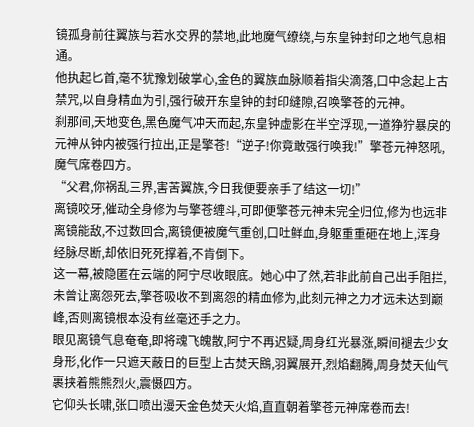镜孤身前往翼族与若水交界的禁地,此地魔气缭绕,与东皇钟封印之地气息相通。
他执起匕首,毫不犹豫划破掌心,金色的翼族血脉顺着指尖滴落,口中念起上古禁咒,以自身精血为引,强行破开东皇钟的封印缝隙,召唤擎苍的元神。
刹那间,天地变色,黑色魔气冲天而起,东皇钟虚影在半空浮现,一道狰狞暴戾的元神从钟内被强行拉出,正是擎苍!“逆子!你竟敢强行唤我!”擎苍元神怒吼,魔气席卷四方。
“父君,你祸乱三界,害苦翼族,今日我便要亲手了结这一切!”
离镜咬牙,催动全身修为与擎苍缠斗,可即便擎苍元神未完全归位,修为也远非离镜能敌,不过数回合,离镜便被魔气重创,口吐鲜血,身躯重重砸在地上,浑身经脉尽断,却依旧死死撑着,不肯倒下。
这一幕,被隐匿在云端的阿宁尽收眼底。她心中了然,若非此前自己出手阻拦,未曾让离怨死去,擎苍吸收不到离怨的精血修为,此刻元神之力才远未达到巅峰,否则离镜根本没有丝毫还手之力。
眼见离镜气息奄奄,即将魂飞魄散,阿宁不再迟疑,周身红光暴涨,瞬间褪去少女身形,化作一只遮天蔽日的巨型上古焚天鴖,羽翼展开,烈焰翻腾,周身焚天仙气裹挟着熊熊烈火,震慑四方。
它仰头长啸,张口喷出漫天金色焚天火焰,直直朝着擎苍元神席卷而去!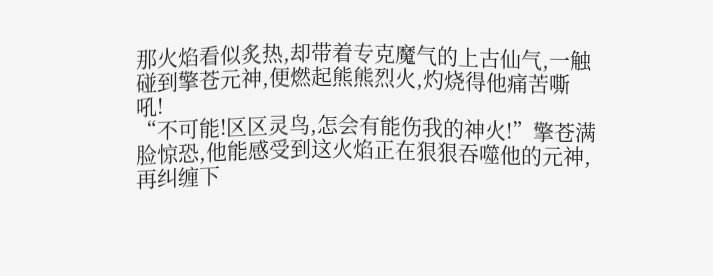那火焰看似炙热,却带着专克魔气的上古仙气,一触碰到擎苍元神,便燃起熊熊烈火,灼烧得他痛苦嘶吼!
“不可能!区区灵鸟,怎会有能伤我的神火!”擎苍满脸惊恐,他能感受到这火焰正在狠狠吞噬他的元神,再纠缠下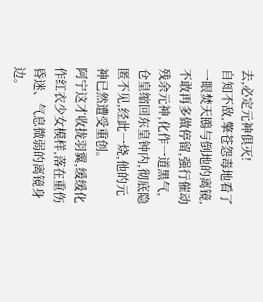去,必定元神俱灭!
自知不敌,擎苍怨毒地看了一眼焚天鴖与倒地的离镜,不敢再多做停留,强行催动残余元神,化作一道黑气,仓皇缩回东皇钟内,彻底隐匿不见,经此一烧,他的元神已然遭受重创。
阿宁这才收拢羽翼,缓缓化作红衣少女模样,落在重伤昏迷、气息微弱的离镜身边。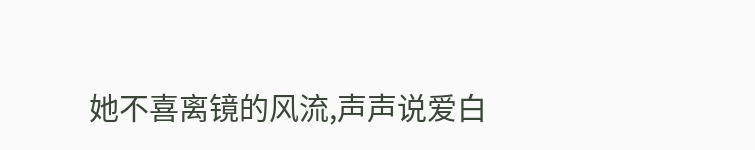她不喜离镜的风流,声声说爱白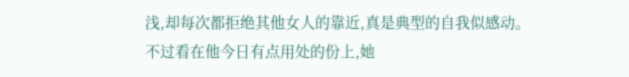浅,却每次都拒绝其他女人的靠近,真是典型的自我似感动。
不过看在他今日有点用处的份上,她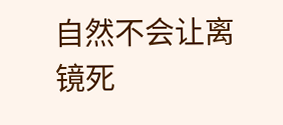自然不会让离镜死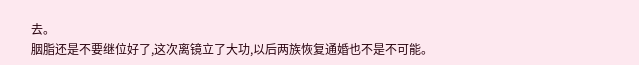去。
胭脂还是不要继位好了,这次离镜立了大功,以后两族恢复通婚也不是不可能。